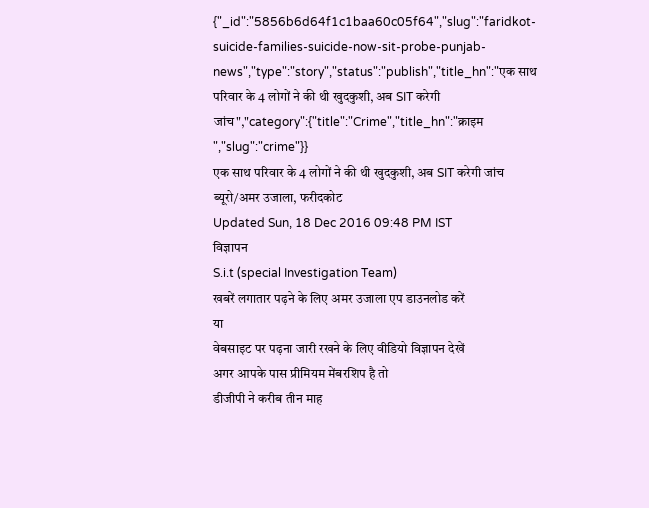{"_id":"5856b6d64f1c1baa60c05f64","slug":"faridkot-suicide-families-suicide-now-sit-probe-punjab-news","type":"story","status":"publish","title_hn":"एक साथ परिवार के 4 लोगों ने की थी खुदकुशी, अब SIT करेगी जांच","category":{"title":"Crime","title_hn":"क्राइम ","slug":"crime"}}
एक साथ परिवार के 4 लोगों ने की थी खुदकुशी, अब SIT करेगी जांच
ब्यूरो/अमर उजाला, फरीदकोट
Updated Sun, 18 Dec 2016 09:48 PM IST
विज्ञापन
S.i.t (special Investigation Team)
खबरें लगातार पढ़ने के लिए अमर उजाला एप डाउनलोड करें
या
वेबसाइट पर पढ़ना जारी रखने के लिए वीडियो विज्ञापन देखें
अगर आपके पास प्रीमियम मेंबरशिप है तो
डीजीपी ने करीब तीन माह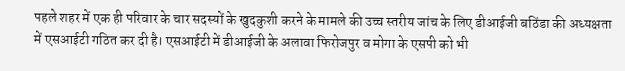पहले शहर में एक ही परिवार के चार सदस्यों के खुदकुशी करने के मामले की उच्च स्तरीय जांच के लिए डीआईजी बठिंडा की अध्यक्षता में एसआईटी गठित कर दी है। एसआईटी में डीआईजी के अलावा फिरोजपुर व मोगा के एसपी को भी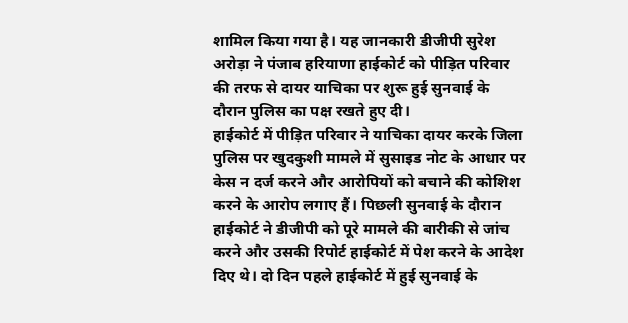शामिल किया गया है। यह जानकारी डीजीपी सुरेश अरोड़ा ने पंजाब हरियाणा हाईकोर्ट को पीड़ित परिवार की तरफ से दायर याचिका पर शुरू हुई सुनवाई के दौरान पुलिस का पक्ष रखते हुए दी।
हाईकोर्ट में पीड़ित परिवार ने याचिका दायर करके जिला पुलिस पर खुदकुशी मामले में सुसाइड नोट के आधार पर केस न दर्ज करने और आरोपियों को बचाने की कोशिश करने के आरोप लगाए हैं। पिछली सुनवाई के दौरान हाईकोर्ट ने डीजीपी को पूरे मामले की बारीकी से जांच करने और उसकी रिपोर्ट हाईकोर्ट में पेश करने के आदेश दिए थे। दो दिन पहले हाईकोर्ट में हुई सुनवाई के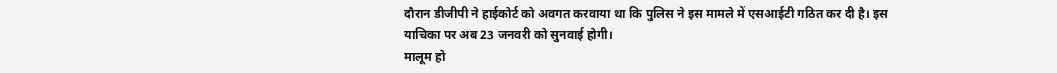दौरान डीजीपी ने हाईकोर्ट को अवगत करवाया था कि पुलिस ने इस मामले में एसआईटी गठित कर दी है। इस याचिका पर अब 23 जनवरी को सुनवाई होगी।
मालूम हो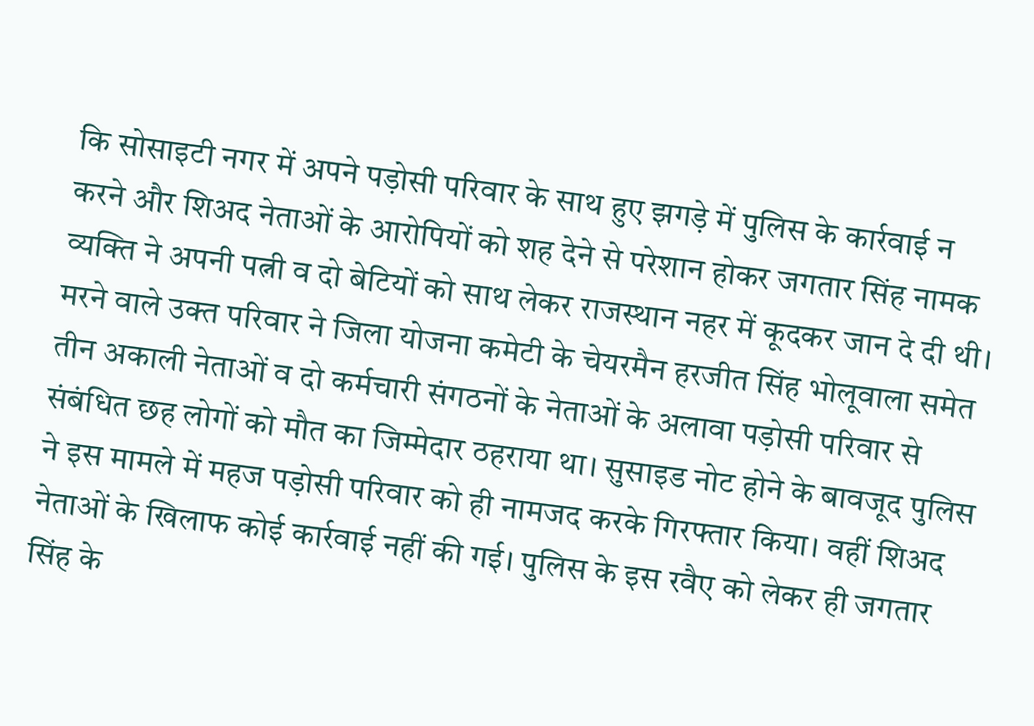कि सोसाइटी नगर में अपने पड़ोसी परिवार के साथ हुए झगड़े में पुलिस के कार्रवाई न करने और शिअद नेताओं के आरोपियों को शह देने से परेशान होकर जगतार सिंह नामक व्यक्ति ने अपनी पत्नी व दो बेटियों को साथ लेकर राजस्थान नहर में कूदकर जान दे दी थी। मरने वाले उक्त परिवार ने जिला योजना कमेटी के चेयरमैन हरजीत सिंह भोलूवाला समेत तीन अकाली नेताओं व दो कर्मचारी संगठनों के नेताओं के अलावा पड़ोसी परिवार से संबंधित छह लोगों को मौत का जिम्मेदार ठहराया था। सुसाइड नोट होने के बावजूद पुलिस ने इस मामले में महज पड़ोसी परिवार को ही नामजद करके गिरफ्तार किया। वहीं शिअद नेताओं के खिलाफ कोई कार्रवाई नहीं की गई। पुलिस के इस रवैए को लेकर ही जगतार सिंह के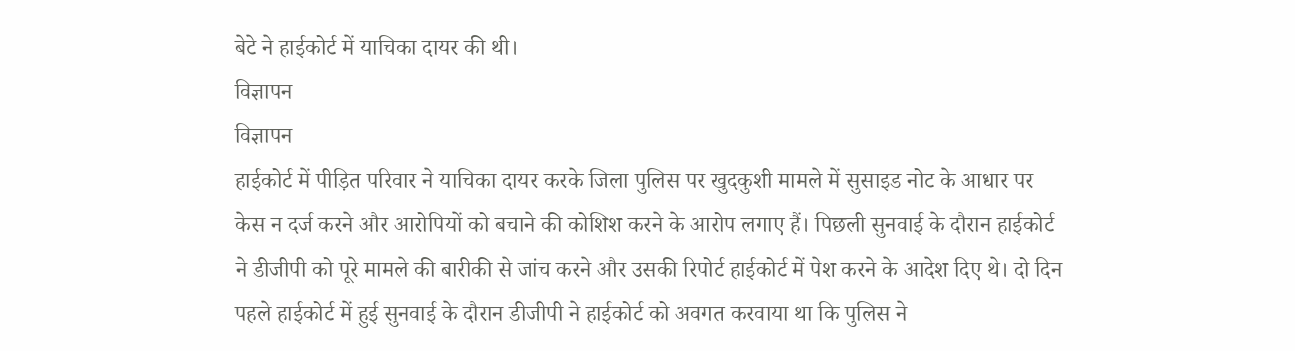बेटे ने हाईकोर्ट में याचिका दायर की थी।
विज्ञापन
विज्ञापन
हाईकोर्ट में पीड़ित परिवार ने याचिका दायर करके जिला पुलिस पर खुदकुशी मामले में सुसाइड नोट के आधार पर केस न दर्ज करने और आरोपियों को बचाने की कोशिश करने के आरोप लगाए हैं। पिछली सुनवाई के दौरान हाईकोर्ट ने डीजीपी को पूरे मामले की बारीकी से जांच करने और उसकी रिपोर्ट हाईकोर्ट में पेश करने के आदेश दिए थे। दो दिन पहले हाईकोर्ट में हुई सुनवाई के दौरान डीजीपी ने हाईकोर्ट को अवगत करवाया था कि पुलिस ने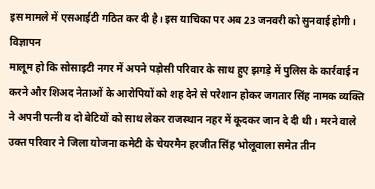इस मामले में एसआईटी गठित कर दी है। इस याचिका पर अब 23 जनवरी को सुनवाई होगी।
विज्ञापन
मालूम हो कि सोसाइटी नगर में अपने पड़ोसी परिवार के साथ हुए झगड़े में पुलिस के कार्रवाई न करने और शिअद नेताओं के आरोपियों को शह देने से परेशान होकर जगतार सिंह नामक व्यक्ति ने अपनी पत्नी व दो बेटियों को साथ लेकर राजस्थान नहर में कूदकर जान दे दी थी। मरने वाले उक्त परिवार ने जिला योजना कमेटी के चेयरमैन हरजीत सिंह भोलूवाला समेत तीन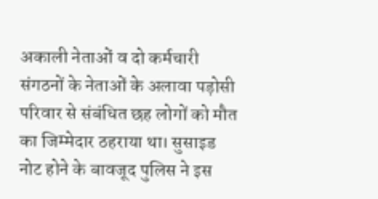अकाली नेताओं व दो कर्मचारी संगठनों के नेताओं के अलावा पड़ोसी परिवार से संबंधित छह लोगों को मौत का जिम्मेदार ठहराया था। सुसाइड नोट होने के बावजूद पुलिस ने इस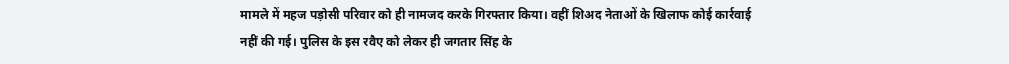मामले में महज पड़ोसी परिवार को ही नामजद करके गिरफ्तार किया। वहीं शिअद नेताओं के खिलाफ कोई कार्रवाई नहीं की गई। पुलिस के इस रवैए को लेकर ही जगतार सिंह के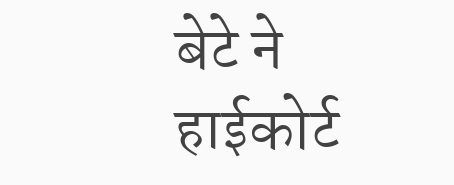बेटे ने हाईकोर्ट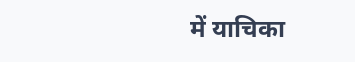में याचिका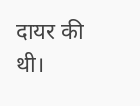दायर की थी।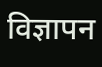विज्ञापन